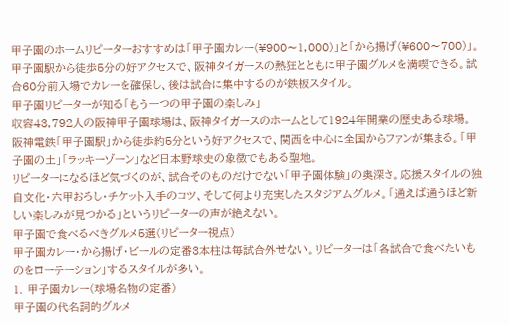甲子園のホームリピーターおすすめは「甲子園カレー(¥900〜1,000)」と「から揚げ(¥600〜700)」。甲子園駅から徒歩5分の好アクセスで、阪神タイガースの熱狂とともに甲子園グルメを満喫できる。試合60分前入場でカレーを確保し、後は試合に集中するのが鉄板スタイル。
甲子園リピーターが知る「もう一つの甲子園の楽しみ」
収容43,792人の阪神甲子園球場は、阪神タイガースのホームとして1924年開業の歴史ある球場。阪神電鉄「甲子園駅」から徒歩約5分という好アクセスで、関西を中心に全国からファンが集まる。「甲子園の土」「ラッキーゾーン」など日本野球史の象徴でもある聖地。
リピーターになるほど気づくのが、試合そのものだけでない「甲子園体験」の奥深さ。応援スタイルの独自文化・六甲おろし・チケット入手のコツ、そして何より充実したスタジアムグルメ。「通えば通うほど新しい楽しみが見つかる」というリピーターの声が絶えない。
甲子園で食べるべきグルメ5選(リピーター視点)
甲子園カレー・から揚げ・ビールの定番3本柱は毎試合外せない。リピーターは「各試合で食べたいものをローテーション」するスタイルが多い。
1. 甲子園カレー(球場名物の定番)
甲子園の代名詞的グルメ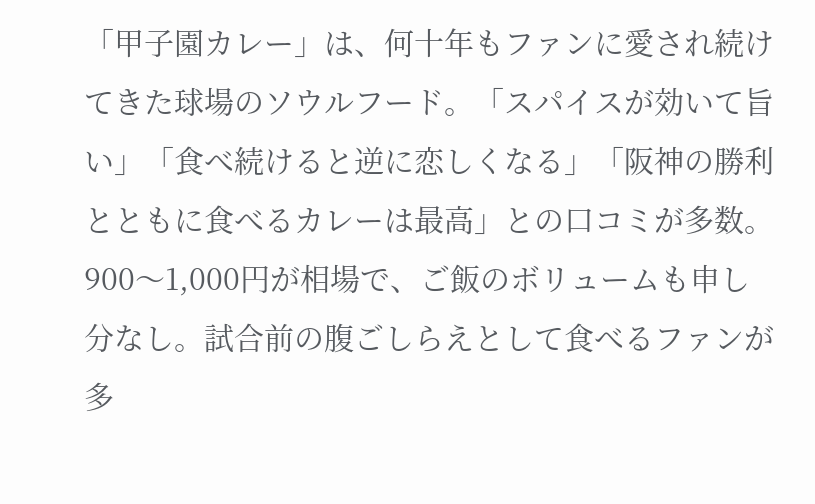「甲子園カレー」は、何十年もファンに愛され続けてきた球場のソウルフード。「スパイスが効いて旨い」「食べ続けると逆に恋しくなる」「阪神の勝利とともに食べるカレーは最高」との口コミが多数。900〜1,000円が相場で、ご飯のボリュームも申し分なし。試合前の腹ごしらえとして食べるファンが多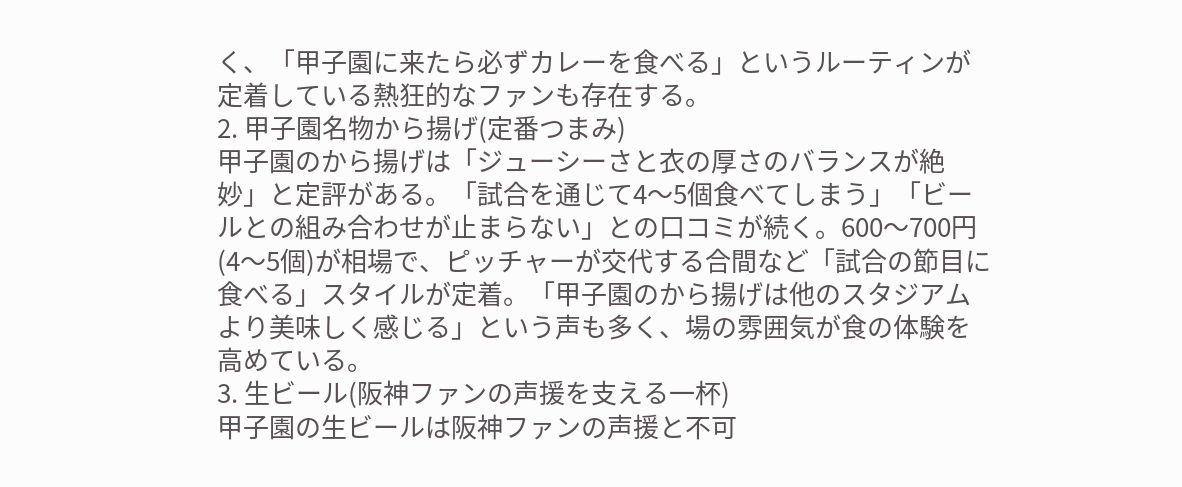く、「甲子園に来たら必ずカレーを食べる」というルーティンが定着している熱狂的なファンも存在する。
2. 甲子園名物から揚げ(定番つまみ)
甲子園のから揚げは「ジューシーさと衣の厚さのバランスが絶妙」と定評がある。「試合を通じて4〜5個食べてしまう」「ビールとの組み合わせが止まらない」との口コミが続く。600〜700円(4〜5個)が相場で、ピッチャーが交代する合間など「試合の節目に食べる」スタイルが定着。「甲子園のから揚げは他のスタジアムより美味しく感じる」という声も多く、場の雰囲気が食の体験を高めている。
3. 生ビール(阪神ファンの声援を支える一杯)
甲子園の生ビールは阪神ファンの声援と不可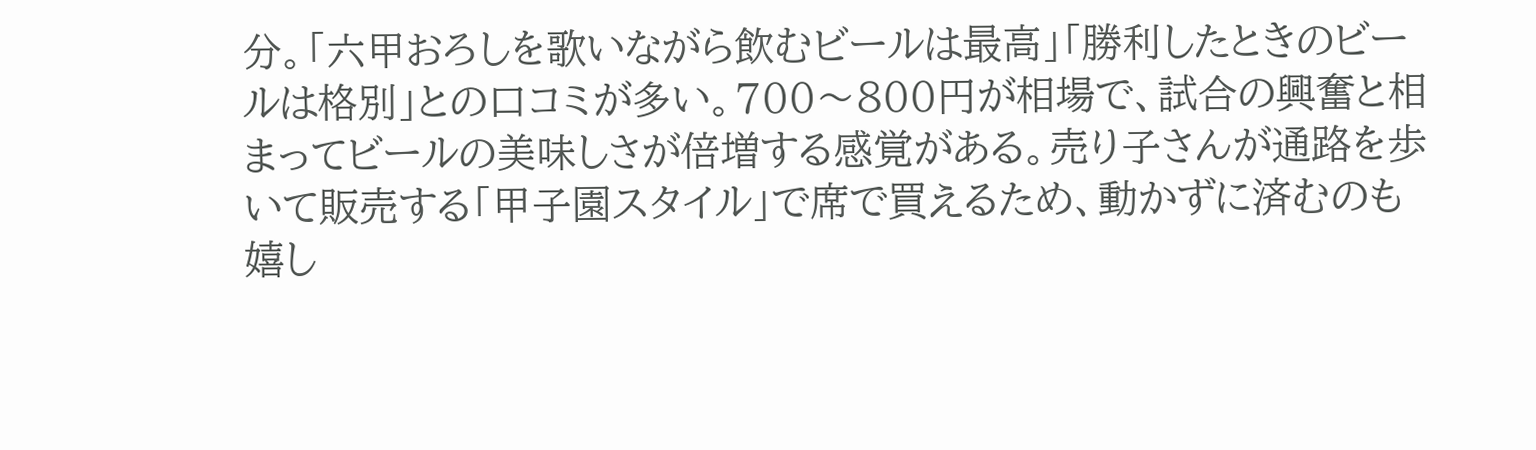分。「六甲おろしを歌いながら飲むビールは最高」「勝利したときのビールは格別」との口コミが多い。700〜800円が相場で、試合の興奮と相まってビールの美味しさが倍増する感覚がある。売り子さんが通路を歩いて販売する「甲子園スタイル」で席で買えるため、動かずに済むのも嬉し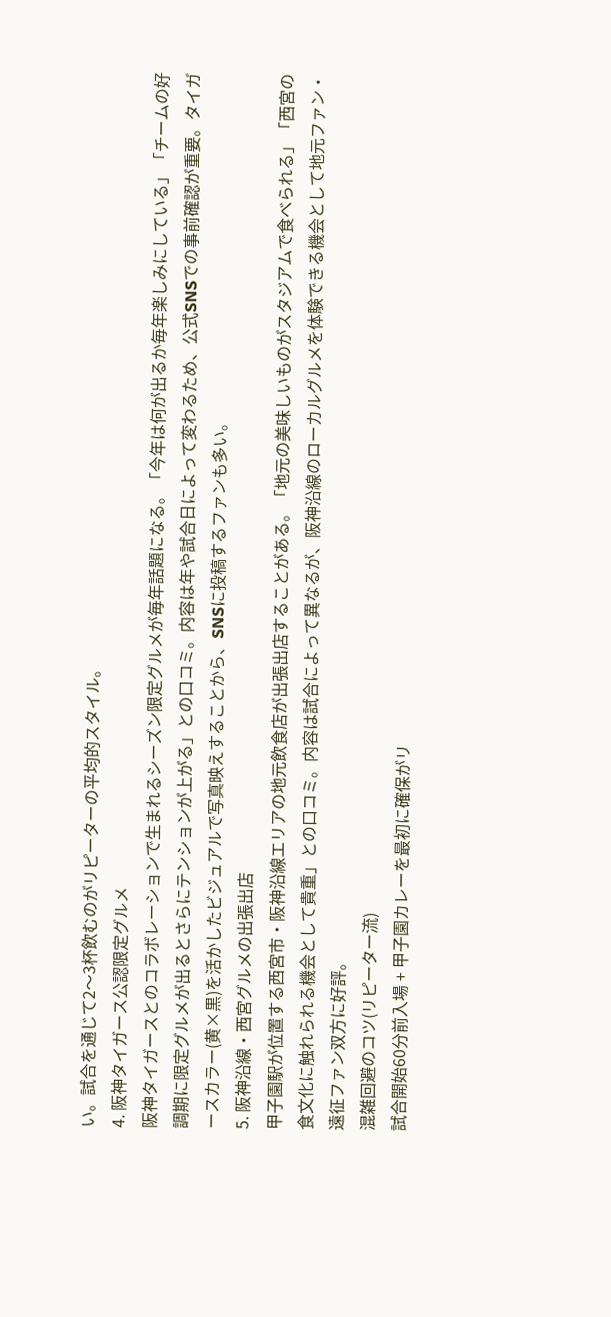い。試合を通じて2〜3杯飲むのがリピーターの平均的スタイル。
4. 阪神タイガース公認限定グルメ
阪神タイガースとのコラボレーションで生まれるシーズン限定グルメが毎年話題になる。「今年は何が出るか毎年楽しみにしている」「チームの好調期に限定グルメが出るとさらにテンションが上がる」との口コミ。内容は年や試合日によって変わるため、公式SNSでの事前確認が重要。タイガースカラー(黄×黒)を活かしたビジュアルで写真映えすることから、SNSに投稿するファンも多い。
5. 阪神沿線・西宮グルメの出張出店
甲子園駅が位置する西宮市・阪神沿線エリアの地元飲食店が出張出店することがある。「地元の美味しいものがスタジアムで食べられる」「西宮の食文化に触れられる機会として貴重」との口コミ。内容は試合によって異なるが、阪神沿線のローカルグルメを体験できる機会として地元ファン・遠征ファン双方に好評。
混雑回避のコツ(リピーター流)
試合開始60分前入場 + 甲子園カレーを最初に確保がリ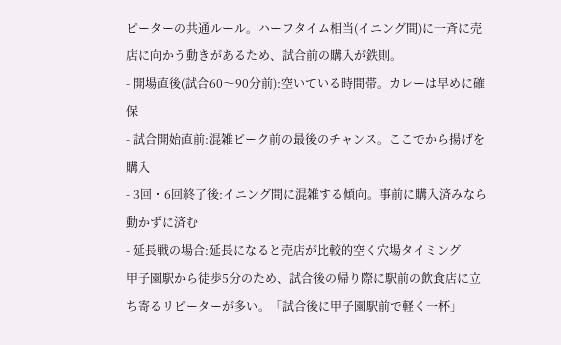ピーターの共通ルール。ハーフタイム相当(イニング間)に一斉に売店に向かう動きがあるため、試合前の購入が鉄則。
- 開場直後(試合60〜90分前):空いている時間帯。カレーは早めに確保
- 試合開始直前:混雑ピーク前の最後のチャンス。ここでから揚げを購入
- 3回・6回終了後:イニング間に混雑する傾向。事前に購入済みなら動かずに済む
- 延長戦の場合:延長になると売店が比較的空く穴場タイミング
甲子園駅から徒歩5分のため、試合後の帰り際に駅前の飲食店に立ち寄るリピーターが多い。「試合後に甲子園駅前で軽く一杯」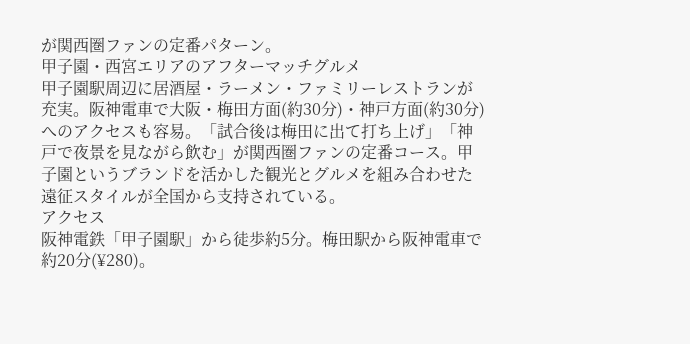が関西圏ファンの定番パターン。
甲子園・西宮エリアのアフターマッチグルメ
甲子園駅周辺に居酒屋・ラーメン・ファミリーレストランが充実。阪神電車で大阪・梅田方面(約30分)・神戸方面(約30分)へのアクセスも容易。「試合後は梅田に出て打ち上げ」「神戸で夜景を見ながら飲む」が関西圏ファンの定番コース。甲子園というブランドを活かした観光とグルメを組み合わせた遠征スタイルが全国から支持されている。
アクセス
阪神電鉄「甲子園駅」から徒歩約5分。梅田駅から阪神電車で約20分(¥280)。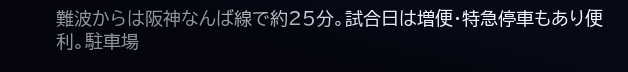難波からは阪神なんば線で約25分。試合日は増便・特急停車もあり便利。駐車場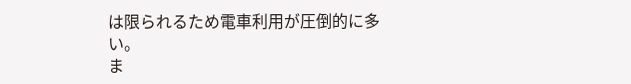は限られるため電車利用が圧倒的に多い。
ま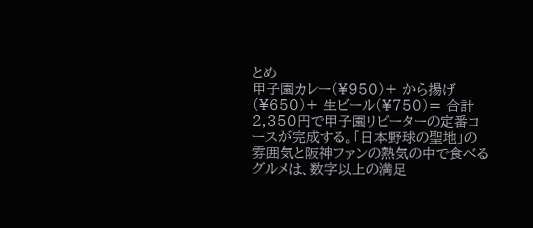とめ
甲子園カレー(¥950)+ から揚げ(¥650)+ 生ビール(¥750)= 合計2,350円で甲子園リピーターの定番コースが完成する。「日本野球の聖地」の雰囲気と阪神ファンの熱気の中で食べるグルメは、数字以上の満足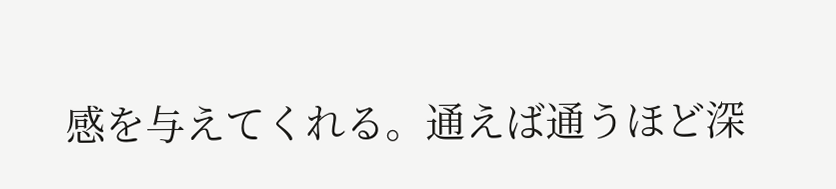感を与えてくれる。通えば通うほど深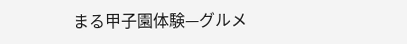まる甲子園体験—グルメ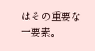はその重要な一要素。